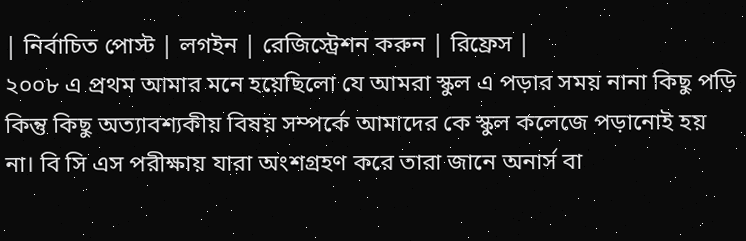| নির্বাচিত পোস্ট | লগইন | রেজিস্ট্রেশন করুন | রিফ্রেস |
২০০৮ এ প্রথম আমার মনে হয়েছিলো যে আমরা স্কুল এ পড়ার সময় নানা কিছু পড়ি কিন্তু কিছু অত্যাবশ্যকীয় বিষয় সম্পর্কে আমাদের কে স্কুল কলেজে পড়ানোই হয় না। বি সি এস পরীক্ষায় যারা অংশগ্রহণ করে তারা জানে অনার্স বা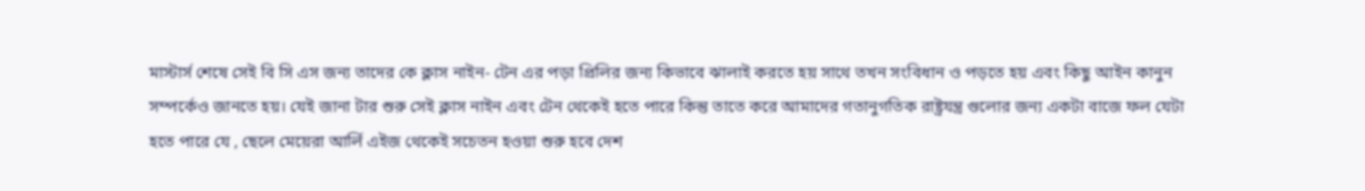মাস্টার্স শেষে সেই বি সি এস জন্য তাদের কে ক্লাস নাইন- টেন এর পড়া প্রিলির জন্য কিভাবে ঝালাই করতে হয় সাথে তখন সংবিধান ও পড়তে হয় এবং কিছু আইন কানুন সম্পর্কেও জানতে হয়। যেই জানা টার শুরু সেই ক্লাস নাইন এবং টেন থেকেই হতে পারে কিন্তু তাতে করে আমাদের গতানুগতিক রাষ্ট্রযন্ত্র গুলোর জন্য একটা বাজে ফল যেটা হতে পারে যে , ছেলে মেয়েরা আর্লি এইজ থেকেই সচেতন হওয়া শুরু হবে দেশ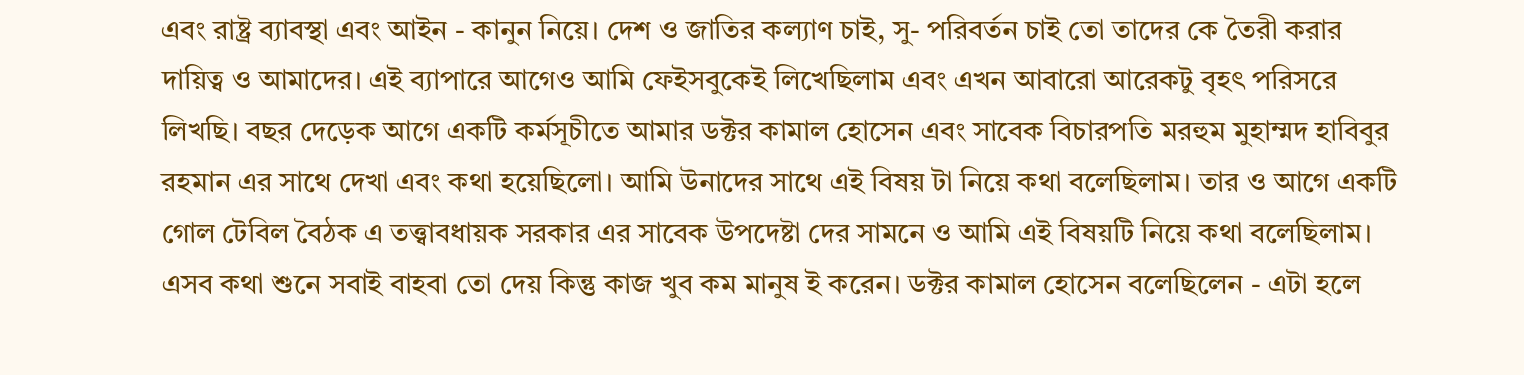এবং রাষ্ট্র ব্যাবস্থা এবং আইন - কানুন নিয়ে। দেশ ও জাতির কল্যাণ চাই, সু- পরিবর্তন চাই তো তাদের কে তৈরী করার দায়িত্ব ও আমাদের। এই ব্যাপারে আগেও আমি ফেইসবুকেই লিখেছিলাম এবং এখন আবারো আরেকটু বৃহৎ পরিসরে লিখছি। বছর দেড়েক আগে একটি কর্মসূচীতে আমার ডক্টর কামাল হোসেন এবং সাবেক বিচারপতি মরহুম মুহাম্মদ হাবিবুর রহমান এর সাথে দেখা এবং কথা হয়েছিলো। আমি উনাদের সাথে এই বিষয় টা নিয়ে কথা বলেছিলাম। তার ও আগে একটি গোল টেবিল বৈঠক এ তত্ত্বাবধায়ক সরকার এর সাবেক উপদেষ্টা দের সামনে ও আমি এই বিষয়টি নিয়ে কথা বলেছিলাম। এসব কথা শুনে সবাই বাহবা তো দেয় কিন্তু কাজ খুব কম মানুষ ই করেন। ডক্টর কামাল হোসেন বলেছিলেন - এটা হলে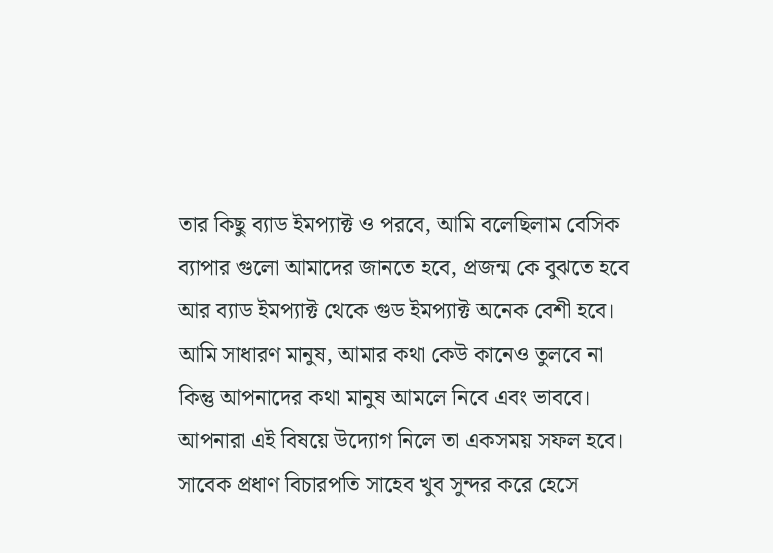তার কিছু ব্যাড ইমপ্যাক্ট ও পরবে, আমি বলেছিলাম বেসিক ব্যাপার গুলো আমাদের জানতে হবে, প্রজন্ম কে বুঝতে হবে আর ব্যাড ইমপ্যাক্ট থেকে গুড ইমপ্যাক্ট অনেক বেশী হবে। আমি সাধারণ মানুষ, আমার কথা কেউ কানেও তুলবে না কিন্তু আপনাদের কথা মানুষ আমলে নিবে এবং ভাববে। আপনারা এই বিষয়ে উদ্যোগ নিলে তা একসময় সফল হবে। সাবেক প্রধাণ বিচারপতি সাহেব খুব সুন্দর করে হেসে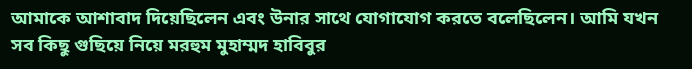আমাকে আশাবাদ দিয়েছিলেন এবং উনার সাথে যোগাযোগ করতে বলেছিলেন। আমি যখন সব কিছু গুছিয়ে নিয়ে মরহুম মুহাম্মদ হাবিবুর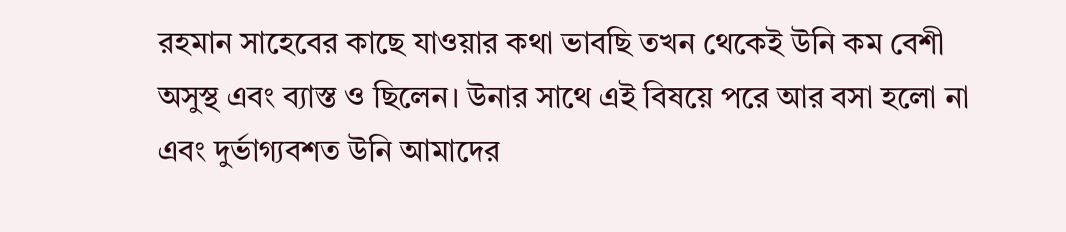রহমান সাহেবের কাছে যাওয়ার কথা ভাবছি তখন থেকেই উনি কম বেশী অসুস্থ এবং ব্যাস্ত ও ছিলেন। উনার সাথে এই বিষয়ে পরে আর বসা হলো না এবং দুর্ভাগ্যবশত উনি আমাদের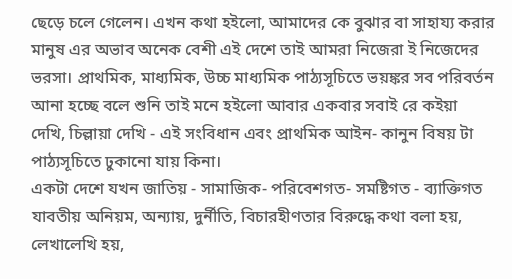ছেড়ে চলে গেলেন। এখন কথা হইলো, আমাদের কে বুঝার বা সাহায্য করার মানুষ এর অভাব অনেক বেশী এই দেশে তাই আমরা নিজেরা ই নিজেদের ভরসা। প্রাথমিক, মাধ্যমিক, উচ্চ মাধ্যমিক পাঠ্যসূচিতে ভয়ঙ্কর সব পরিবর্তন আনা হচ্ছে বলে শুনি তাই মনে হইলো আবার একবার সবাই রে কইয়া দেখি, চিল্লায়া দেখি - এই সংবিধান এবং প্রাথমিক আইন- কানুন বিষয় টা পাঠ্যসূচিতে ঢুকানো যায় কিনা।
একটা দেশে যখন জাতিয় - সামাজিক- পরিবেশগত- সমষ্টিগত - ব্যাক্তিগত যাবতীয় অনিয়ম, অন্যায়, দুর্নীতি, বিচারহীণতার বিরুদ্ধে কথা বলা হয়, লেখালেখি হয়,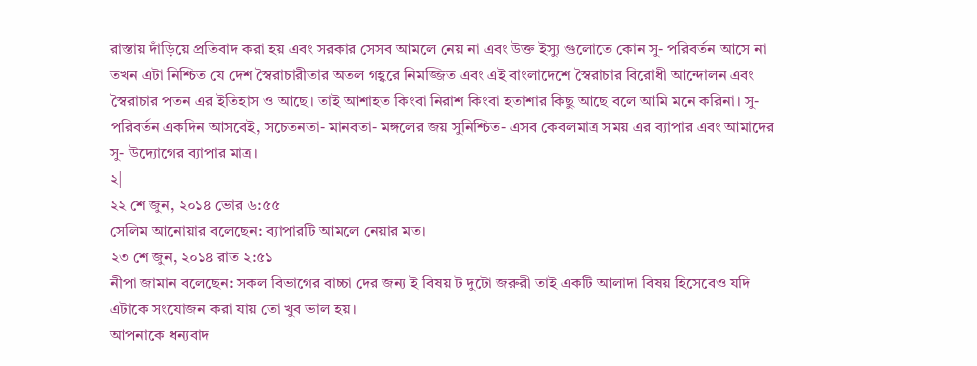রাস্তায় দাঁড়িয়ে প্রতিবাদ করা হয় এবং সরকার সেসব আমলে নেয় না এবং উক্ত ইস্যু গুলোতে কোন সু- পরিবর্তন আসে না তখন এটা নিশ্চিত যে দেশ স্বৈরাচারীতার অতল গহ্বরে নিমজ্জিত এবং এই বাংলাদেশে স্বৈরাচার বিরোধী আন্দোলন এবং স্বৈরাচার পতন এর ইতিহাস ও আছে। তাই আশাহত কিংবা নিরাশ কিংবা হতাশার কিছু আছে বলে আমি মনে করিনা। সু- পরিবর্তন একদিন আসবেই, সচেতনতা- মানবতা- মঙ্গলের জয় সুনিশ্চিত- এসব কেবলমাত্র সময় এর ব্যাপার এবং আমাদের সু- উদ্যোগের ব্যাপার মাত্র।
২|
২২ শে জুন, ২০১৪ ভোর ৬:৫৫
সেলিম আনোয়ার বলেছেন: ব্যাপারটি আমলে নেয়ার মত।
২৩ শে জুন, ২০১৪ রাত ২:৫১
নীপা জামান বলেছেন: সকল বিভাগের বাচ্চা দের জন্য ই বিষয় ট দুটো জরুরী তাই একটি আলাদা বিষয় হিসেবেও যদি এটাকে সংযোজন করা যায় তো খুব ভাল হয়।
আপনাকে ধন্যবাদ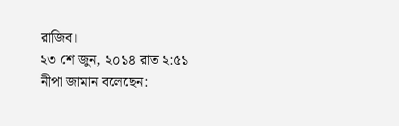রাজিব।
২৩ শে জুন, ২০১৪ রাত ২:৫১
নীপা জামান বলেছেন: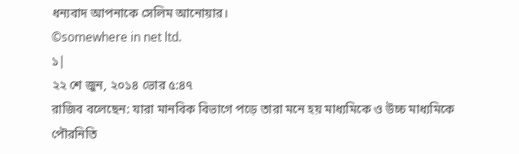ধন্যবাদ আপনাকে সেলিম আনোয়ার।
©somewhere in net ltd.
১|
২২ শে জুন, ২০১৪ ভোর ৫:৪৭
রাজিব বলেছেন: যারা মানবিক বিভাগে পড়ে তারা মনে হয় মাধ্যমিকে ও উচ্চ মাধ্যমিকে পৌরনিতি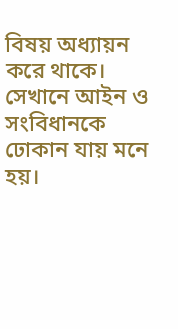বিষয় অধ্যায়ন করে থাকে। সেখানে আইন ও সংবিধানকে ঢোকান যায় মনে হয়।